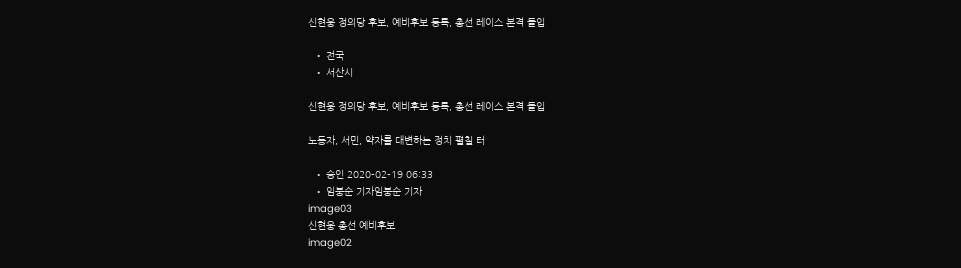신현웅 정의당 후보, 예비후보 등록, 총선 레이스 본격 돌입

  • 전국
  • 서산시

신현웅 정의당 후보, 예비후보 등록, 총선 레이스 본격 돌입

노동자, 서민, 약자를 대변하는 정치 펼칠 터

  • 승인 2020-02-19 06:33
  • 임붕순 기자임붕순 기자
image03
신현웅 총선 예비후보
image02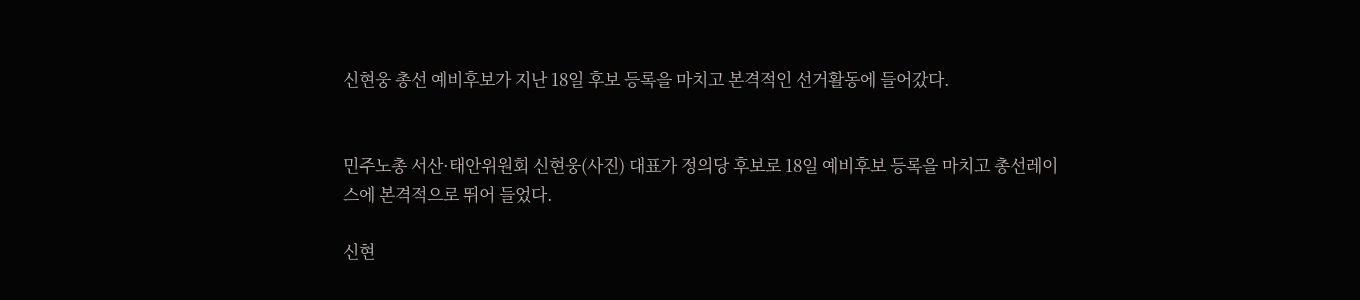신현웅 총선 예비후보가 지난 18일 후보 등록을 마치고 본격적인 선거활동에 들어갔다.


민주노총 서산·태안위원회 신현웅(사진) 대표가 정의당 후보로 18일 예비후보 등록을 마치고 총선레이스에 본격적으로 뛰어 들었다.

신현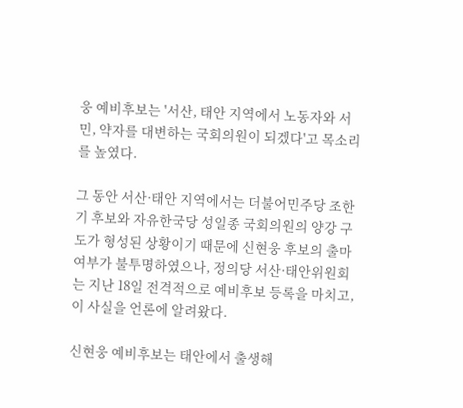웅 예비후보는 '서산, 태안 지역에서 노동자와 서민, 약자를 대변하는 국회의원이 되겠다'고 목소리를 높였다.

그 동안 서산·태안 지역에서는 더불어민주당 조한기 후보와 자유한국당 성일종 국회의원의 양강 구도가 형성된 상황이기 때문에 신현웅 후보의 출마 여부가 불투명하였으나, 정의당 서산·태안위원회는 지난 18일 전격적으로 예비후보 등록을 마치고, 이 사실을 언론에 알려왔다.

신현웅 예비후보는 태안에서 출생해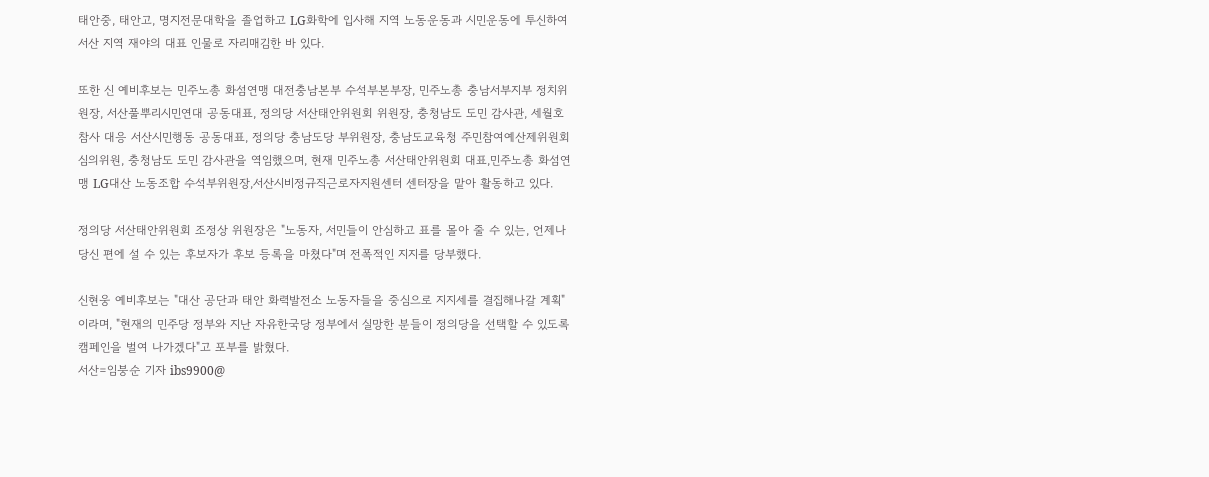태안중, 태안고, 명지전문대학을 졸업하고 LG화학에 입사해 지역 노동운동과 시민운동에 투신하여 서산 지역 재야의 대표 인물로 자리매김한 바 있다.

또한 신 예비후보는 민주노총 화섬연맹 대전충남본부 수석부본부장, 민주노총 충남서부지부 정치위원장, 서산풀뿌리시민연대 공동대표, 정의당 서산태안위원회 위원장, 충청남도 도민 감사관, 세월호 참사 대응 서산시민행동 공동대표, 정의당 충남도당 부위원장, 충남도교육청 주민참여예산제위원회 심의위원, 충청남도 도민 감사관을 역임했으며, 현재 민주노총 서산태안위원회 대표,민주노총 화섬연맹 LG대산 노동조합 수석부위원장,서산시비정규직근로자지원센터 센터장을 맡아 활동하고 있다.

정의당 서산태안위원회 조정상 위원장은 "노동자, 서민들이 안심하고 표를 몰아 줄 수 있는, 언제나 당신 편에 설 수 있는 후보자가 후보 등록을 마쳤다"며 전폭적인 지지를 당부했다.

신현웅 예비후보는 "대산 공단과 태안 화력발전소 노동자들을 중심으로 지지세를 결집해나갈 계획"이라며, "현재의 민주당 정부와 지난 자유한국당 정부에서 실망한 분들이 정의당을 선택할 수 있도록 캠페인을 벌여 나가겠다"고 포부를 밝혔다.
서산=임붕순 기자 ibs9900@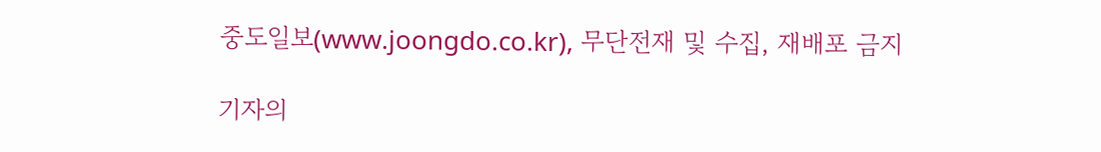중도일보(www.joongdo.co.kr), 무단전재 및 수집, 재배포 금지

기자의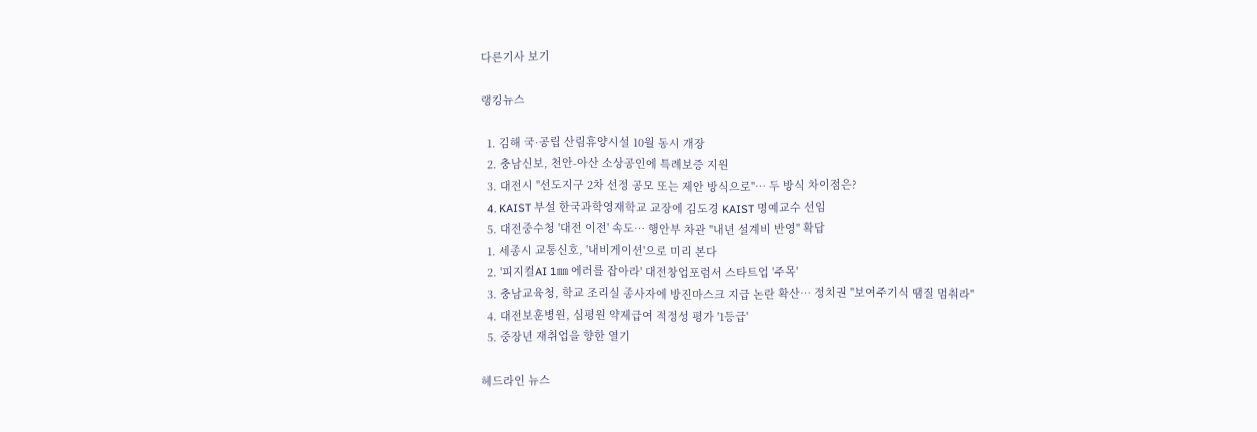다른기사 보기

랭킹뉴스

  1. 김해 국·공립 산림휴양시설 10월 동시 개장
  2. 충남신보, 천안-아산 소상공인에 특례보증 지원
  3. 대전시 "선도지구 2차 선정 공모 또는 제안 방식으로"… 두 방식 차이점은?
  4. KAIST 부설 한국과학영재학교 교장에 김도경 KAIST 명예교수 선임
  5. 대전중수청 '대전 이전' 속도… 행안부 차관 "내년 설계비 반영" 확답
  1. 세종시 교통신호, '내비게이션'으로 미리 본다
  2. '피지컬AI 1㎜ 에러를 잡아라' 대전창업포럼서 스타트업 '주목'
  3. 충남교육청, 학교 조리실 종사자에 방진마스크 지급 논란 확산… 정치권 "보여주기식 땜질 멈춰라"
  4. 대전보훈병원, 심평원 약제급여 적정성 평가 '1등급'
  5. 중장년 재취업을 향한 열기

헤드라인 뉴스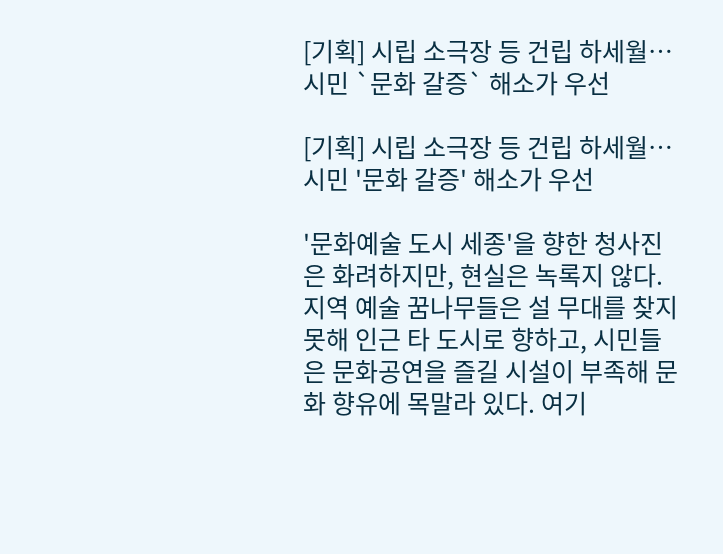[기획] 시립 소극장 등 건립 하세월… 시민 `문화 갈증` 해소가 우선

[기획] 시립 소극장 등 건립 하세월… 시민 '문화 갈증' 해소가 우선

'문화예술 도시 세종'을 향한 청사진은 화려하지만, 현실은 녹록지 않다. 지역 예술 꿈나무들은 설 무대를 찾지 못해 인근 타 도시로 향하고, 시민들은 문화공연을 즐길 시설이 부족해 문화 향유에 목말라 있다. 여기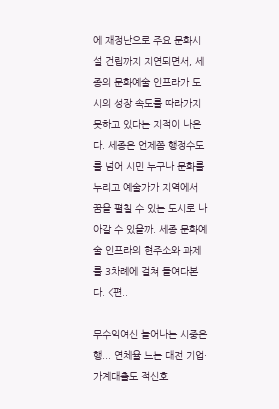에 재정난으로 주요 문화시설 건립까지 지연되면서, 세종의 문화예술 인프라가 도시의 성장 속도를 따라가지 못하고 있다는 지적이 나온다. 세종은 언제쯤 행정수도를 넘어 시민 누구나 문화를 누리고 예술가가 지역에서 꿈을 펼칠 수 있는 도시로 나아갈 수 있을까. 세종 문화예술 인프라의 현주소와 과제를 3차례에 걸쳐 들여다본다. <편..

무수익여신 늘어나는 시중은행... 연체율 느는 대전 기업·가계대출도 적신호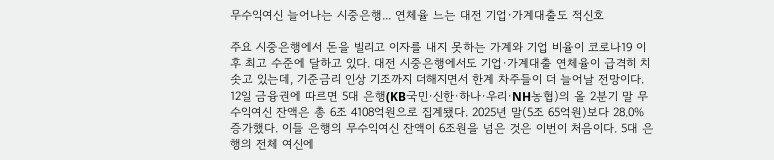무수익여신 늘어나는 시중은행... 연체율 느는 대전 기업·가계대출도 적신호

주요 시중은행에서 돈을 빌리고 이자를 내지 못하는 가계와 기업 비율이 코로나19 이후 최고 수준에 달하고 있다. 대전 시중은행에서도 기업·가계대출 연체율이 급격히 치솟고 있는데, 기준금리 인상 기조까지 더해지면서 한계 차주들이 더 늘어날 전망이다. 12일 금융권에 따르면 5대 은행(KB국민·신한·하나·우리·NH농협)의 올 2분기 말 무수익여신 잔액은 총 6조 4108억원으로 집계됐다. 2025년 말(5조 65억원)보다 28.0% 증가했다. 이들 은행의 무수익여신 잔액이 6조원을 넘은 것은 이번이 처음이다. 5대 은행의 전체 여신에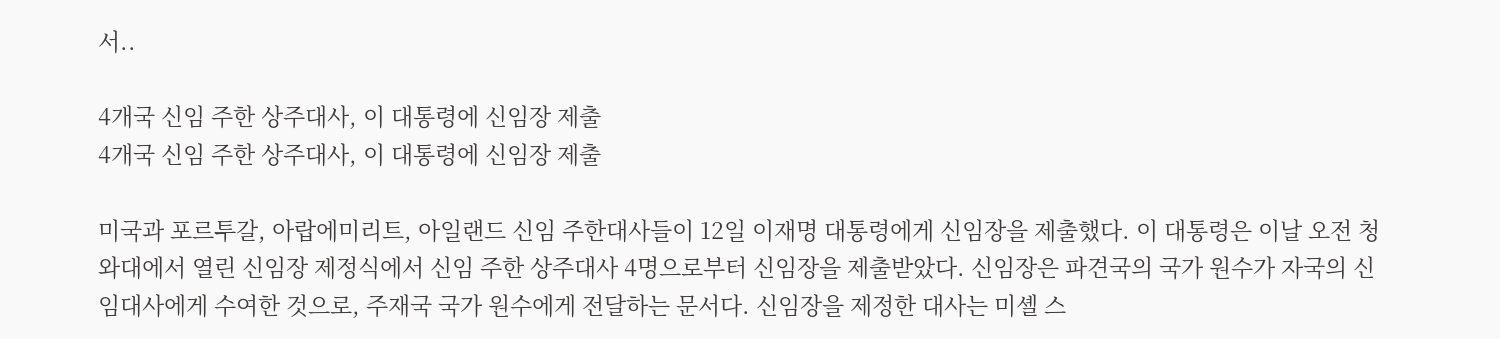서..

4개국 신임 주한 상주대사, 이 대통령에 신임장 제출
4개국 신임 주한 상주대사, 이 대통령에 신임장 제출

미국과 포르투갈, 아랍에미리트, 아일랜드 신임 주한대사들이 12일 이재명 대통령에게 신임장을 제출했다. 이 대통령은 이날 오전 청와대에서 열린 신임장 제정식에서 신임 주한 상주대사 4명으로부터 신임장을 제출받았다. 신임장은 파견국의 국가 원수가 자국의 신임대사에게 수여한 것으로, 주재국 국가 원수에게 전달하는 문서다. 신임장을 제정한 대사는 미셸 스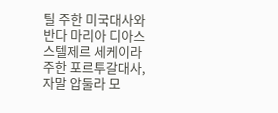틸 주한 미국대사와 반다 마리아 디아스 스텔제르 세케이라 주한 포르투갈대사, 자말 압둘라 모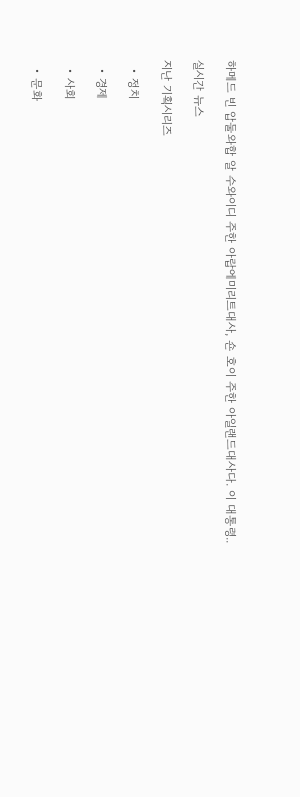하메드 빈 압둘와합 알 수와이디 주한 아랍에미리트대사, 숀 호이 주한 아일랜드대사다. 이 대통령..

실시간 뉴스

지난 기획시리즈

  • 정치

  • 경제

  • 사회

  • 문화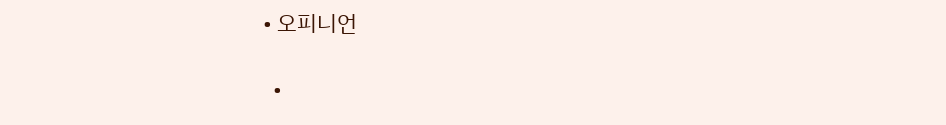• 오피니언

  •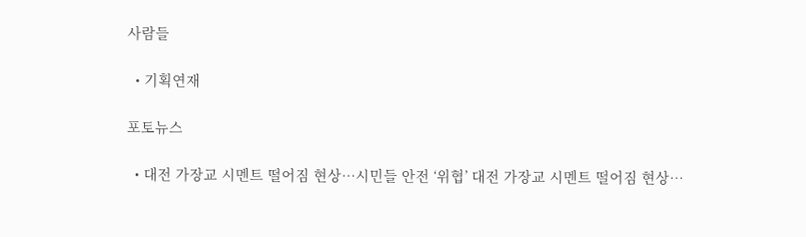사람들

  • 기획연재

포토뉴스

  • 대전 가장교 시멘트 떨어짐 현상…시민들 안전 ‘위협’ 대전 가장교 시멘트 떨어짐 현상…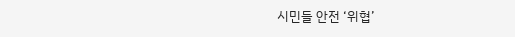시민들 안전 ‘위협’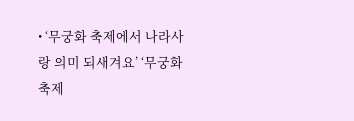• ‘무궁화 축제에서 나라사랑 의미 되새겨요’ ‘무궁화 축제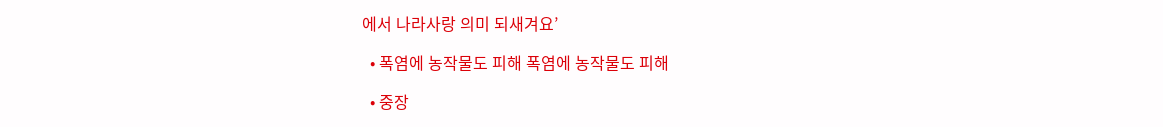에서 나라사랑 의미 되새겨요’

  • 폭염에 농작물도 피해 폭염에 농작물도 피해

  • 중장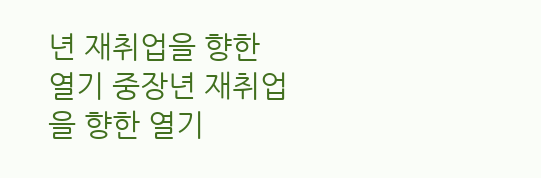년 재취업을 향한 열기 중장년 재취업을 향한 열기